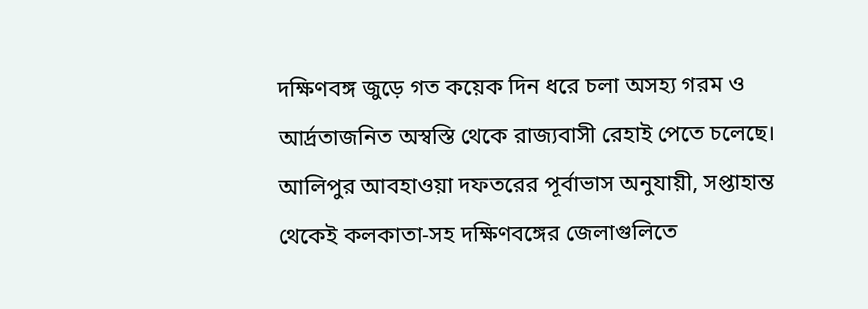দক্ষিণবঙ্গ জুড়ে গত কয়েক দিন ধরে চলা অসহ্য গরম ও আর্দ্রতাজনিত অস্বস্তি থেকে রাজ্যবাসী রেহাই পেতে চলেছে। আলিপুর আবহাওয়া দফতরের পূর্বাভাস অনুযায়ী, সপ্তাহান্ত থেকেই কলকাতা-সহ দক্ষিণবঙ্গের জেলাগুলিতে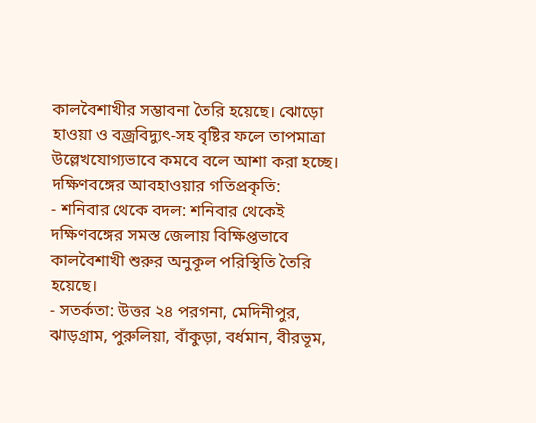কালবৈশাখীর সম্ভাবনা তৈরি হয়েছে। ঝোড়ো হাওয়া ও বজ্রবিদ্যুৎ-সহ বৃষ্টির ফলে তাপমাত্রা উল্লেখযোগ্যভাবে কমবে বলে আশা করা হচ্ছে।
দক্ষিণবঙ্গের আবহাওয়ার গতিপ্রকৃতি:
- শনিবার থেকে বদল: শনিবার থেকেই দক্ষিণবঙ্গের সমস্ত জেলায় বিক্ষিপ্তভাবে কালবৈশাখী শুরুর অনুকূল পরিস্থিতি তৈরি হয়েছে।
- সতর্কতা: উত্তর ২৪ পরগনা, মেদিনীপুর, ঝাড়গ্রাম, পুরুলিয়া, বাঁকুড়া, বর্ধমান, বীরভূম,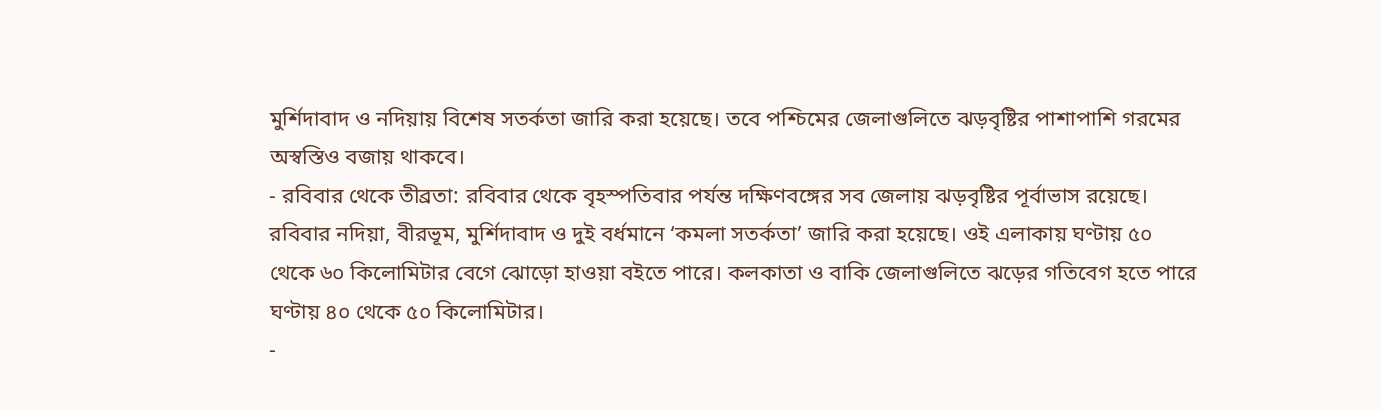মুর্শিদাবাদ ও নদিয়ায় বিশেষ সতর্কতা জারি করা হয়েছে। তবে পশ্চিমের জেলাগুলিতে ঝড়বৃষ্টির পাশাপাশি গরমের অস্বস্তিও বজায় থাকবে।
- রবিবার থেকে তীব্রতা: রবিবার থেকে বৃহস্পতিবার পর্যন্ত দক্ষিণবঙ্গের সব জেলায় ঝড়বৃষ্টির পূর্বাভাস রয়েছে। রবিবার নদিয়া, বীরভূম, মুর্শিদাবাদ ও দুই বর্ধমানে ‘কমলা সতর্কতা’ জারি করা হয়েছে। ওই এলাকায় ঘণ্টায় ৫০ থেকে ৬০ কিলোমিটার বেগে ঝোড়ো হাওয়া বইতে পারে। কলকাতা ও বাকি জেলাগুলিতে ঝড়ের গতিবেগ হতে পারে ঘণ্টায় ৪০ থেকে ৫০ কিলোমিটার।
-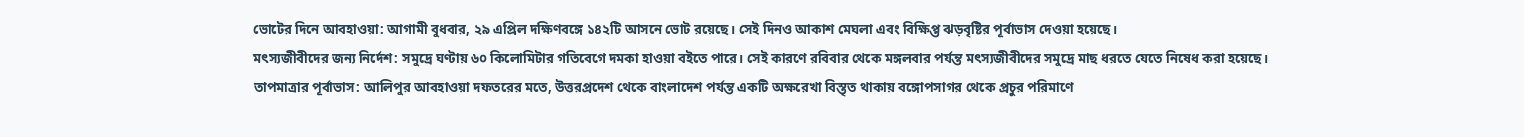ভোটের দিনে আবহাওয়া: আগামী বুধবার, ২৯ এপ্রিল দক্ষিণবঙ্গে ১৪২টি আসনে ভোট রয়েছে। সেই দিনও আকাশ মেঘলা এবং বিক্ষিপ্ত ঝড়বৃষ্টির পূর্বাভাস দেওয়া হয়েছে।
মৎস্যজীবীদের জন্য নির্দেশ: সমুদ্রে ঘণ্টায় ৬০ কিলোমিটার গতিবেগে দমকা হাওয়া বইতে পারে। সেই কারণে রবিবার থেকে মঙ্গলবার পর্যন্ত মৎস্যজীবীদের সমুদ্রে মাছ ধরতে যেতে নিষেধ করা হয়েছে।
তাপমাত্রার পূর্বাভাস: আলিপুর আবহাওয়া দফতরের মতে, উত্তরপ্রদেশ থেকে বাংলাদেশ পর্যন্ত একটি অক্ষরেখা বিস্তৃত থাকায় বঙ্গোপসাগর থেকে প্রচুর পরিমাণে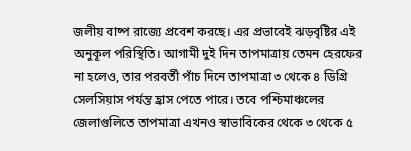জলীয় বাষ্প রাজ্যে প্রবেশ করছে। এর প্রভাবেই ঝড়বৃষ্টির এই অনুকূল পরিস্থিতি। আগামী দুই দিন তাপমাত্রায় তেমন হেরফের না হলেও, তার পরবর্তী পাঁচ দিনে তাপমাত্রা ৩ থেকে ৪ ডিগ্রি সেলসিয়াস পর্যন্ত হ্রাস পেতে পারে। তবে পশ্চিমাঞ্চলের জেলাগুলিতে তাপমাত্রা এখনও স্বাভাবিকের থেকে ৩ থেকে ৫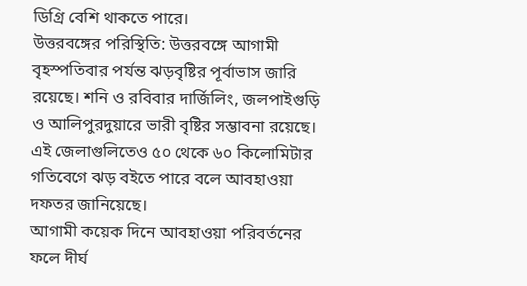ডিগ্রি বেশি থাকতে পারে।
উত্তরবঙ্গের পরিস্থিতি: উত্তরবঙ্গে আগামী বৃহস্পতিবার পর্যন্ত ঝড়বৃষ্টির পূর্বাভাস জারি রয়েছে। শনি ও রবিবার দার্জিলিং, জলপাইগুড়ি ও আলিপুরদুয়ারে ভারী বৃষ্টির সম্ভাবনা রয়েছে। এই জেলাগুলিতেও ৫০ থেকে ৬০ কিলোমিটার গতিবেগে ঝড় বইতে পারে বলে আবহাওয়া দফতর জানিয়েছে।
আগামী কয়েক দিনে আবহাওয়া পরিবর্তনের ফলে দীর্ঘ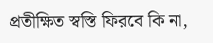প্রতীক্ষিত স্বস্তি ফিরবে কি না,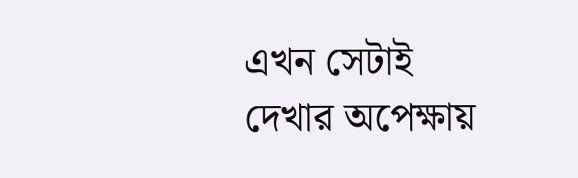এখন সেটাই দেখার অপেক্ষায়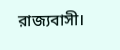রাজ্যবাসী।